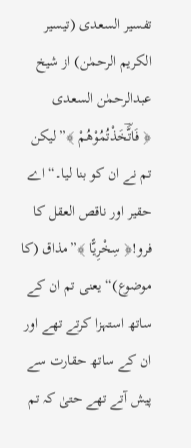تفسیر السعدی (تیسیر الکریم الرحمٰن) از شیخ عبدالرحمٰن السعدی
﴿ فَاتَّؔخَذْتُمُوْهُمْ ﴾”لیکن تم نے ان کو بنا لیا۔“ اے حقیر اور ناقص العقل کا فرو!﴿ سِخْرِیًّا ﴾”مذاق (کا موضوع)“ یعنی تم ان کے ساتھ استہزا کرتے تھے اور ان کے ساتھ حقارت سے پیش آتے تھے حتیٰ کہ تم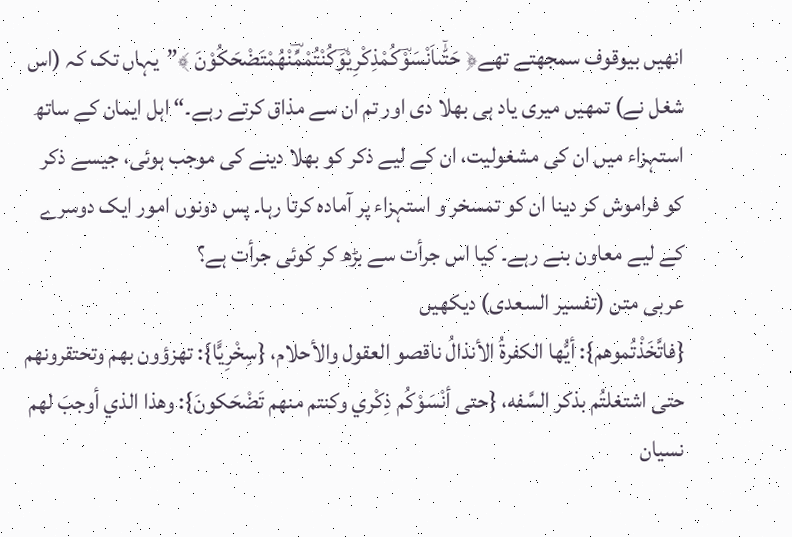انھیں بیوقوف سمجھتے تھے﴿ حَتّٰۤىاَنْسَوْؔكُمْذِكْرِیْوَؔكُنْتُمْمِّؔنْهُمْتَضْحَكُوْنَ ﴾”یہاں تک کہ (اس شغل نے) تمھیں میری یاد ہی بھلا دی اور تم ان سے مذاق کرتے رہے۔“ اہل ایمان کے ساتھ استہزاء میں ان کی مشغولیت، ان کے لیے ذکر کو بھلا دینے کی موجب ہوئی، جیسے ذکر کو فراموش کر دینا ان کو تمسخر و استہزاء پر آمادہ کرتا رہا۔ پس دونوں امور ایک دوسرے کے لیے معاون بنے رہے۔ کیا اس جرأت سے بڑھ کر کوئی جرأت ہے؟
عربی متن (تفسیر السعدی) دیکھیں
{فاتَّخَذْتُموهم}: أيُّها الكفرةُ الأنذالُ ناقصو العقول والأحلام، {سِخْرِيًّا}: تهزؤون بهم وتحتقرونهم حتى اشتغلتُم بذكر السَّفه، {حتى أنْسَوْكُم ذِكْري وكنتم منهم تَضْحَكونَ}: وهذا الذي أوجبَ لهم نسيان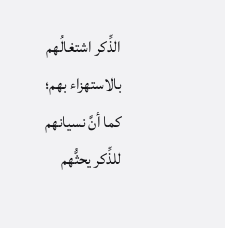الذِّكر اشتغالُهم بالاستهزاء بهم؛ كما أنَّ نسيانهم للذِّكر يحثُّهم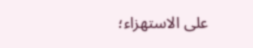على الاستهزاء؛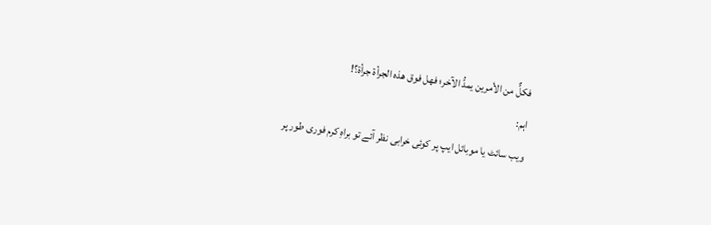فكلٌّ من الأمرين يمدُّ الآخر؛ فهل فوق هذه الجرأة جرأة؟!
اہم:
ویب سائٹ یا موبائل ایپ پر کوئی خرابی نظر آئے تو براہِ کرم فوری طور پر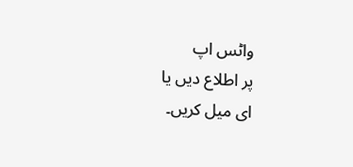واٹس اپ
پر اطلاع دیں یا
ای میل کریں۔